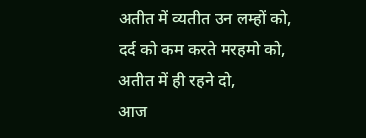अतीत में व्यतीत उन लम्हों को,
दर्द को कम करते मरहमो को,
अतीत में ही रहने दो,
आज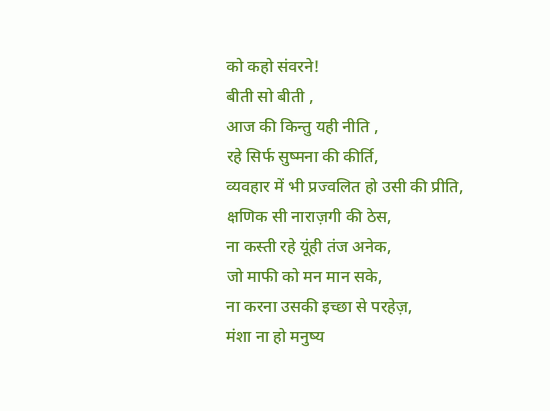को कहो संवरने!
बीती सो बीती ,
आज की किन्तु यही नीति ,
रहे सिर्फ सुष्मना की कीर्ति,
व्यवहार में भी प्रज्वलित हो उसी की प्रीति,
क्षणिक सी नाराज़गी की ठेस,
ना कस्ती रहे यूंही तंज अनेक,
जो माफी को मन मान सके,
ना करना उसकी इच्छा से परहेज़,
मंशा ना हो मनुष्य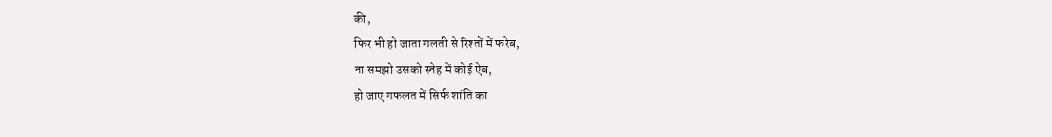की,
फिर भी हो जाता गलती से रिश्तों में फरेब,
ना समझो उसको स्नेह में कोई ऐब,
हो जाए गफलत में सिर्फ शांति का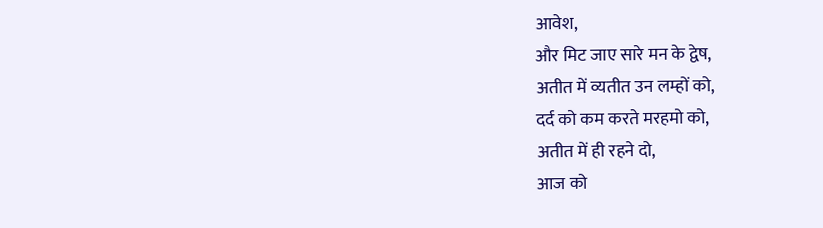आवेश,
और मिट जाए सारे मन के द्वेष,
अतीत में व्यतीत उन लम्हों को,
दर्द को कम करते मरहमो को,
अतीत में ही रहने दो,
आज को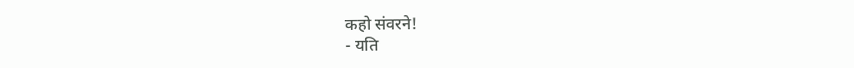कहो संवरने!
- यति